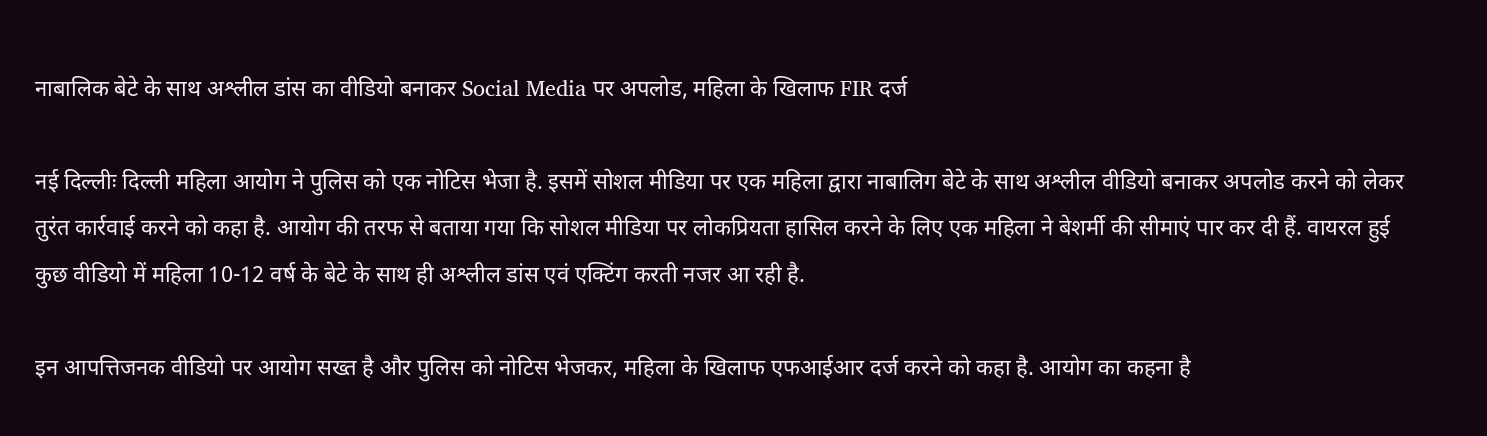नाबालिक बेटे के साथ अश्लील डांस का वीडियो बनाकर Social Media पर अपलोड, महिला के खिलाफ FIR दर्ज

नई दिल्लीः दिल्ली महिला आयोग ने पुलिस को एक नोटिस भेजा है. इसमें सोशल मीडिया पर एक महिला द्वारा नाबालिग बेटे के साथ अश्लील वीडियो बनाकर अपलोड करने को लेकर तुरंत कार्रवाई करने को कहा है. आयोग की तरफ से बताया गया कि सोशल मीडिया पर लोकप्रियता हासिल करने के लिए एक महिला ने बेशर्मी की सीमाएं पार कर दी हैं. वायरल हुई कुछ वीडियो में महिला 10-12 वर्ष के बेटे के साथ ही अश्लील डांस एवं एक्टिंग करती नजर आ रही है.

इन आपत्तिजनक वीडियो पर आयोग सख्त है और पुलिस को नोटिस भेजकर, महिला के खिलाफ एफआईआर दर्ज करने को कहा है. आयोग का कहना है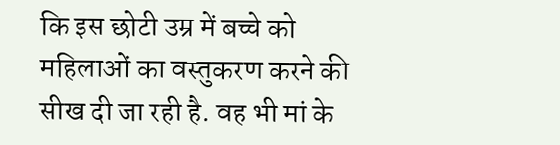कि इस छोटी उम्र में बच्चे को महिलाओं का वस्तुकरण करने की सीख दी जा रही है. वह भी मां के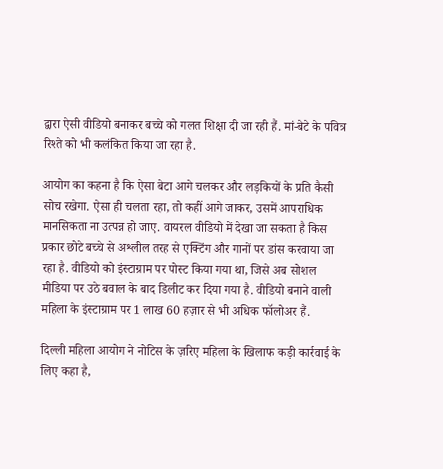द्वारा ऐसी वीडियो बनाकर बच्चे को गलत शिक्षा दी जा रही हैं. मां-बेटे के पवित्र रिश्ते को भी कलंकित किया जा रहा है.

आयोग का कहना है कि ऐसा बेटा आगे चलकर और लड़कियों के प्रति कैसी सोच रखेगा. ऐसा ही चलता रहा, तो कहीं आगे जाकर, उसमें आपराधिक मानसिकता ना उत्पन्न हो जाए. वायरल वीडियो में देखा जा सकता है किस प्रकार छोटे बच्चे से अश्लील तरह से एक्टिंग और गानों पर डांस करवाया जा रहा है. वीडियो को इंस्टाग्राम पर पोस्ट किया गया था, जिसे अब सोशल मीडिया पर उठे बवाल के बाद डिलीट कर दिया गया है. वीडियो बनाने वाली महिला के इंस्टाग्राम पर 1 लाख 60 हज़ार से भी अधिक फॉलोअर हैं.

दिल्ली महिला आयोग ने नोटिस के ज़रिए महिला के खिलाफ कड़ी कार्रवाई के लिए कहा है,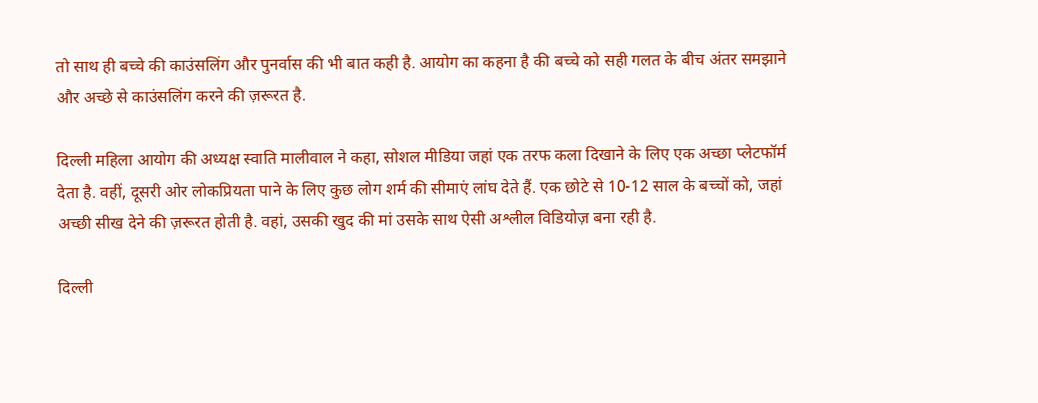तो साथ ही बच्चे की काउंसलिंग और पुनर्वास की भी बात कही है. आयोग का कहना है की बच्चे को सही गलत के बीच अंतर समझाने और अच्छे से काउंसलिंग करने की ज़रूरत है.

दिल्ली महिला आयोग की अध्यक्ष स्वाति मालीवाल ने कहा, सोशल मीडिया जहां एक तरफ कला दिखाने के लिए एक अच्छा प्लेटफॉर्म देता है. वहीं, दूसरी ओर लोकप्रियता पाने के लिए कुछ लोग शर्म की सीमाएं लांघ देते हैं. एक छोटे से 10-12 साल के बच्चों को, जहां अच्छी सीख देने की ज़रूरत होती है. वहां, उसकी खुद की मां उसके साथ ऐसी अश्लील विडियोज़ बना रही है.

दिल्ली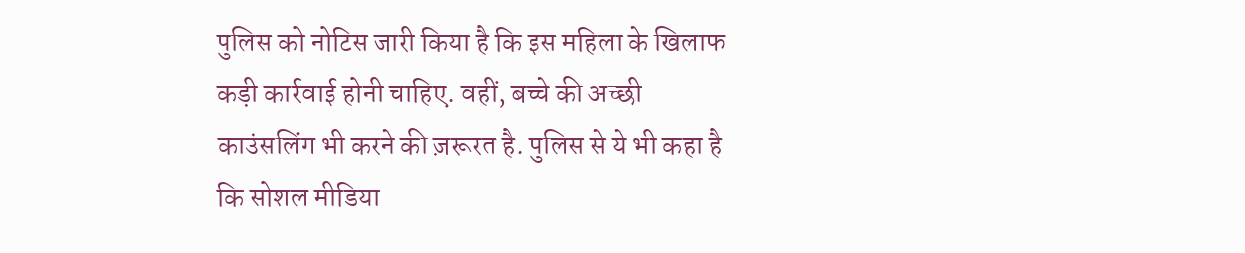पुलिस को नोटिस जारी किया है कि इस महिला के खिलाफ कड़ी कार्रवाई होनी चाहिए. वहीं, बच्चे की अच्छी काउंसलिंग भी करने की ज़रूरत है. पुलिस से ये भी कहा है कि सोशल मीडिया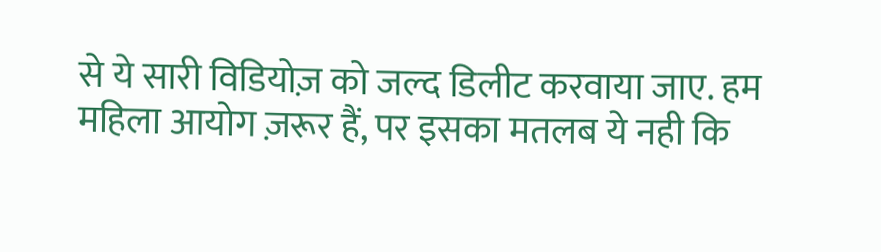से ये सारी विडियोज़ को जल्द डिलीट करवाया जाए. हम महिला आयोग ज़रूर हैं, पर इसका मतलब ये नही कि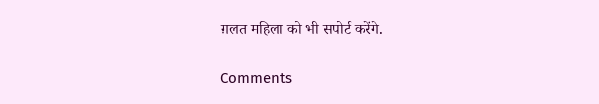ग़लत महिला को भी सपोर्ट करेंगे.

Comments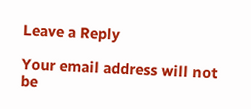Leave a Reply

Your email address will not be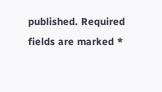published. Required fields are marked *